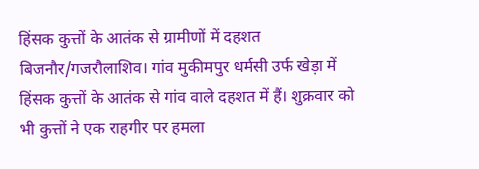हिंसक कुत्तों के आतंक से ग्रामीणों में दहशत
बिजनौर/गजरौलाशिव। गांव मुकीमपुर धर्मसी उर्फ खेड़ा में हिंसक कुत्तों के आतंक से गांव वाले दहशत में हैं। शुक्रवार को भी कुत्तों ने एक राहगीर पर हमला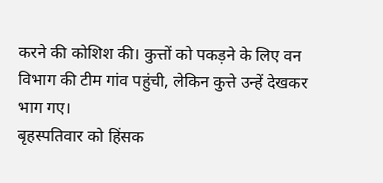करने की कोशिश की। कुत्तों को पकड़ने के लिए वन विभाग की टीम गांव पहुंची, लेकिन कुत्ते उन्हें देखकर भाग गए।
बृहस्पतिवार को हिंसक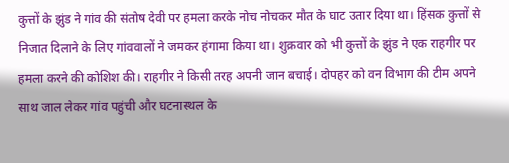कुत्तों के झुंड ने गांव की संतोष देवी पर हमला करके नोच नोचकर मौत के घाट उतार दिया था। हिंसक कुत्तों से निजात दिलाने के लिए गांववालों ने जमकर हंगामा किया था। शुक्रवार को भी कुत्तों के झुंड ने एक राहगीर पर हमला करने की कोशिश की। राहगीर ने किसी तरह अपनी जान बचाई। दोपहर को वन विभाग की टीम अपने साथ जाल लेकर गांव पहुंची और घटनास्थल के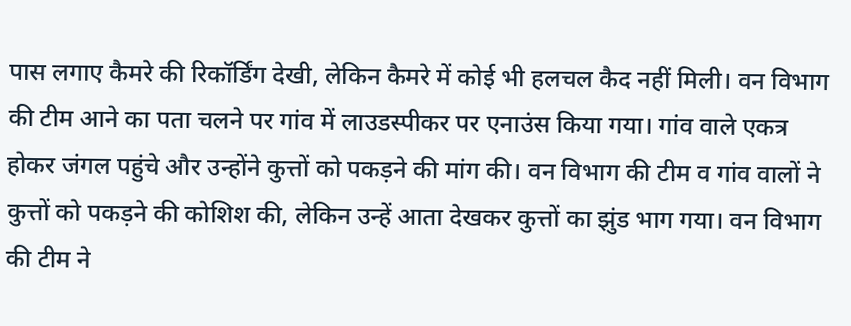पास लगाए कैमरे की रिकॉर्डिंग देखी, लेकिन कैमरे में कोई भी हलचल कैद नहीं मिली। वन विभाग की टीम आने का पता चलने पर गांव में लाउडस्पीकर पर एनाउंस किया गया। गांव वाले एकत्र होकर जंगल पहुंचे और उन्होंने कुत्तों को पकड़ने की मांग की। वन विभाग की टीम व गांव वालों ने कुत्तों को पकड़ने की कोशिश की, लेकिन उन्हें आता देखकर कुत्तों का झुंड भाग गया। वन विभाग की टीम ने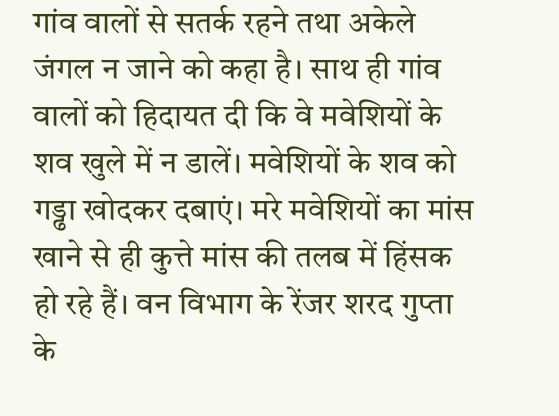गांव वालों से सतर्क रहने तथा अकेले जंगल न जाने को कहा है। साथ ही गांव वालों को हिदायत दी कि वे मवेशियों के शव खुले में न डालें। मवेशियों के शव को गड्ढा खोदकर दबाएं। मरे मवेशियों का मांस खाने से ही कुत्ते मांस की तलब में हिंसक हो रहे हैं। वन विभाग के रेंजर शरद गुप्ता के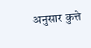अनुसार कुत्ते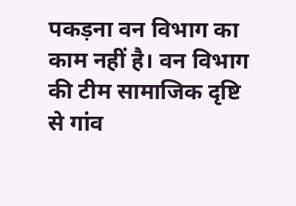पकड़ना वन विभाग का काम नहीं है। वन विभाग की टीम सामाजिक दृष्टि से गांव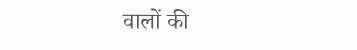वालों की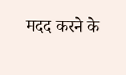मदद करने के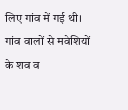लिए गांव में गई थी। गांव वालों से मवेशियों के शव व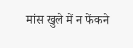मांस खुले में न फेंकने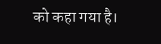को कहा गया है।